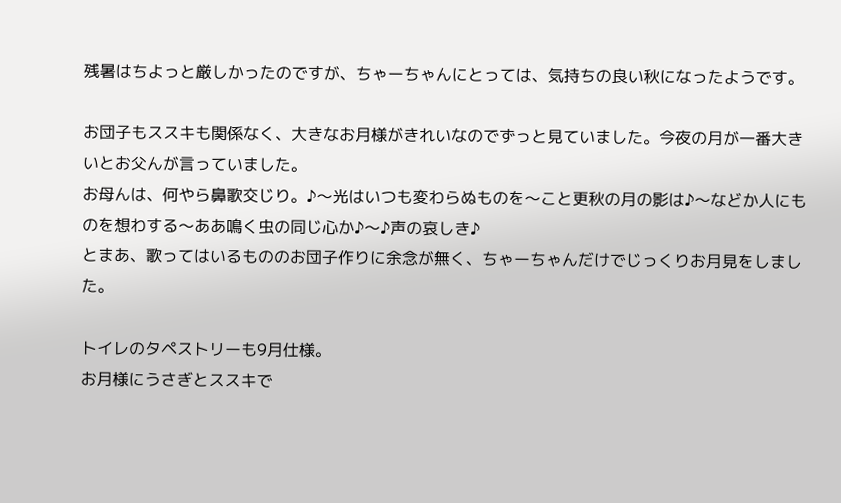残暑はちよっと厳しかったのですが、ちゃーちゃんにとっては、気持ちの良い秋になったようです。

お団子もススキも関係なく、大きなお月様がきれいなのでずっと見ていました。今夜の月が一番大きいとお父んが言っていました。
お母んは、何やら鼻歌交じり。♪〜光はいつも変わらぬものを〜こと更秋の月の影は♪〜などか人にものを想わする〜ああ鳴く虫の同じ心か♪〜♪声の哀しき♪
とまあ、歌ってはいるもののお団子作りに余念が無く、ちゃーちゃんだけでじっくりお月見をしました。

トイレのタペストリーも9月仕様。
お月様にうさぎとススキで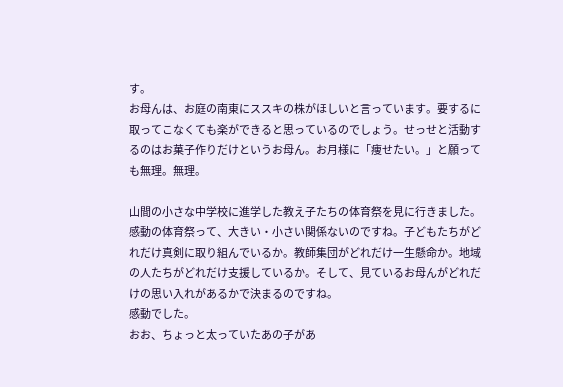す。
お母んは、お庭の南東にススキの株がほしいと言っています。要するに取ってこなくても楽ができると思っているのでしょう。せっせと活動するのはお菓子作りだけというお母ん。お月様に「痩せたい。」と願っても無理。無理。

山間の小さな中学校に進学した教え子たちの体育祭を見に行きました。
感動の体育祭って、大きい・小さい関係ないのですね。子どもたちがどれだけ真剣に取り組んでいるか。教師集団がどれだけ一生懸命か。地域の人たちがどれだけ支援しているか。そして、見ているお母んがどれだけの思い入れがあるかで決まるのですね。
感動でした。
おお、ちょっと太っていたあの子があ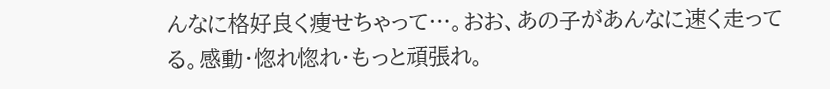んなに格好良く痩せちゃって…。おお、あの子があんなに速く走ってる。感動・惚れ惚れ・もっと頑張れ。